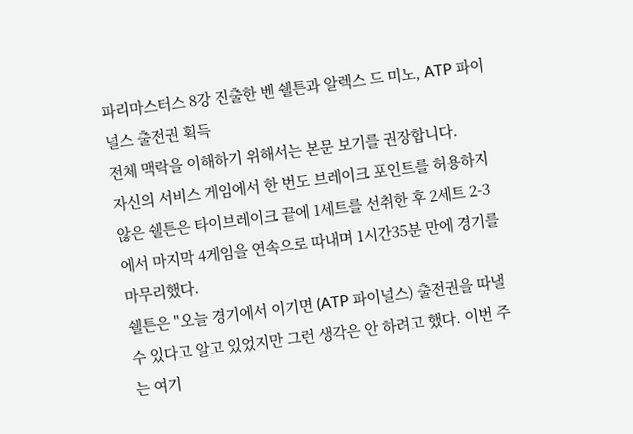파리마스터스 8강 진출한 벤 쉘튼과 알렉스 드 미노, ATP 파이널스 출전권 획득
전체 맥락을 이해하기 위해서는 본문 보기를 권장합니다.
자신의 서비스 게임에서 한 번도 브레이크 포인트를 허용하지 않은 쉘튼은 타이브레이크 끝에 1세트를 선취한 후 2세트 2-3에서 마지막 4게임을 연속으로 따내며 1시간35분 만에 경기를 마무리했다.
쉘튼은 "오늘 경기에서 이기면 (ATP 파이널스) 출전권을 따낼 수 있다고 알고 있었지만 그런 생각은 안 하려고 했다. 이번 주는 여기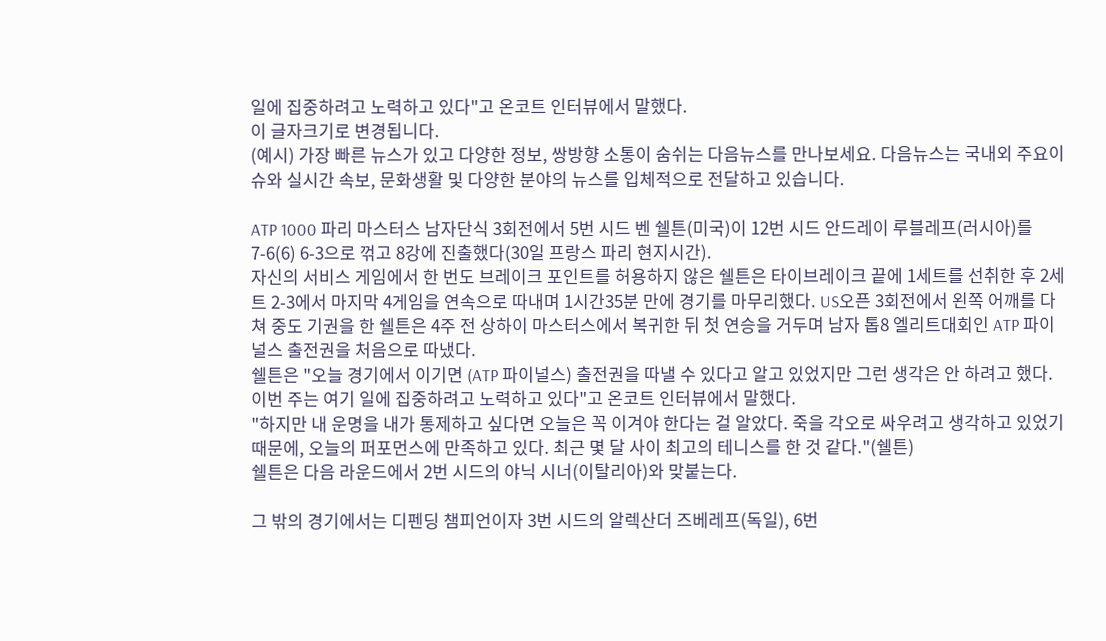일에 집중하려고 노력하고 있다"고 온코트 인터뷰에서 말했다.
이 글자크기로 변경됩니다.
(예시) 가장 빠른 뉴스가 있고 다양한 정보, 쌍방향 소통이 숨쉬는 다음뉴스를 만나보세요. 다음뉴스는 국내외 주요이슈와 실시간 속보, 문화생활 및 다양한 분야의 뉴스를 입체적으로 전달하고 있습니다.

ATP 1000 파리 마스터스 남자단식 3회전에서 5번 시드 벤 쉘튼(미국)이 12번 시드 안드레이 루블레프(러시아)를 7-6(6) 6-3으로 꺾고 8강에 진출했다(30일 프랑스 파리 현지시간).
자신의 서비스 게임에서 한 번도 브레이크 포인트를 허용하지 않은 쉘튼은 타이브레이크 끝에 1세트를 선취한 후 2세트 2-3에서 마지막 4게임을 연속으로 따내며 1시간35분 만에 경기를 마무리했다. US오픈 3회전에서 왼쪽 어깨를 다쳐 중도 기권을 한 쉘튼은 4주 전 상하이 마스터스에서 복귀한 뒤 첫 연승을 거두며 남자 톱8 엘리트대회인 ATP 파이널스 출전권을 처음으로 따냈다.
쉘튼은 "오늘 경기에서 이기면 (ATP 파이널스) 출전권을 따낼 수 있다고 알고 있었지만 그런 생각은 안 하려고 했다. 이번 주는 여기 일에 집중하려고 노력하고 있다"고 온코트 인터뷰에서 말했다.
"하지만 내 운명을 내가 통제하고 싶다면 오늘은 꼭 이겨야 한다는 걸 알았다. 죽을 각오로 싸우려고 생각하고 있었기 때문에, 오늘의 퍼포먼스에 만족하고 있다. 최근 몇 달 사이 최고의 테니스를 한 것 같다."(쉘튼)
쉘튼은 다음 라운드에서 2번 시드의 야닉 시너(이탈리아)와 맞붙는다.

그 밖의 경기에서는 디펜딩 챔피언이자 3번 시드의 알렉산더 즈베레프(독일), 6번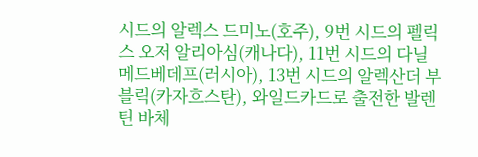시드의 알렉스 드미노(호주), 9번 시드의 펠릭스 오저 알리아심(캐나다), 11번 시드의 다닐 메드베데프(러시아), 13번 시드의 알렉산더 부블릭(카자흐스탄), 와일드카드로 출전한 발렌틴 바체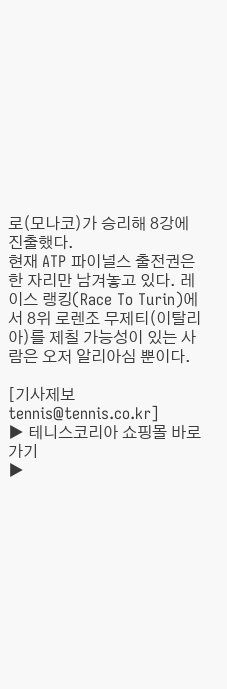로(모나코)가 승리해 8강에 진출했다.
현재 ATP 파이널스 출전권은 한 자리만 남겨놓고 있다. 레이스 랭킹(Race To Turin)에서 8위 로렌조 무제티(이탈리아)를 제칠 가능성이 있는 사람은 오저 알리아심 뿐이다.

[기사제보 tennis@tennis.co.kr]
▶ 테니스코리아 쇼핑몰 바로가기
▶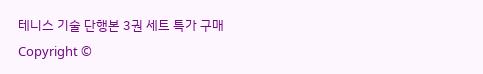테니스 기술 단행본 3권 세트 특가 구매
Copyright ©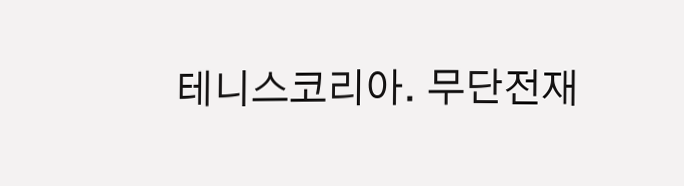테니스코리아. 무단전재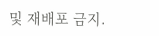및 재배포 금지.